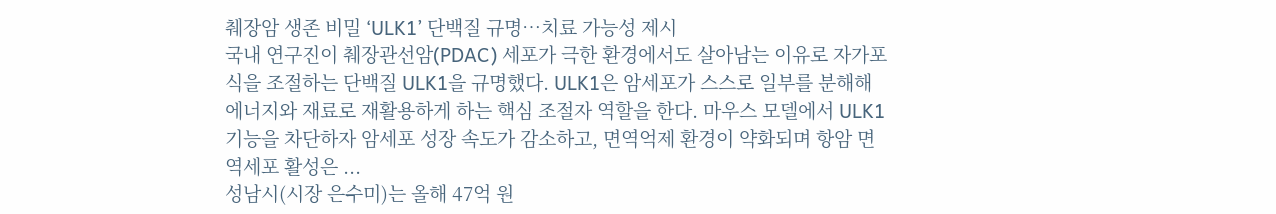췌장암 생존 비밀 ‘ULK1’ 단백질 규명…치료 가능성 제시
국내 연구진이 췌장관선암(PDAC) 세포가 극한 환경에서도 살아남는 이유로 자가포식을 조절하는 단백질 ULK1을 규명했다. ULK1은 암세포가 스스로 일부를 분해해 에너지와 재료로 재활용하게 하는 핵심 조절자 역할을 한다. 마우스 모델에서 ULK1 기능을 차단하자 암세포 성장 속도가 감소하고, 면역억제 환경이 약화되며 항암 면역세포 활성은 ...
성남시(시장 은수미)는 올해 47억 원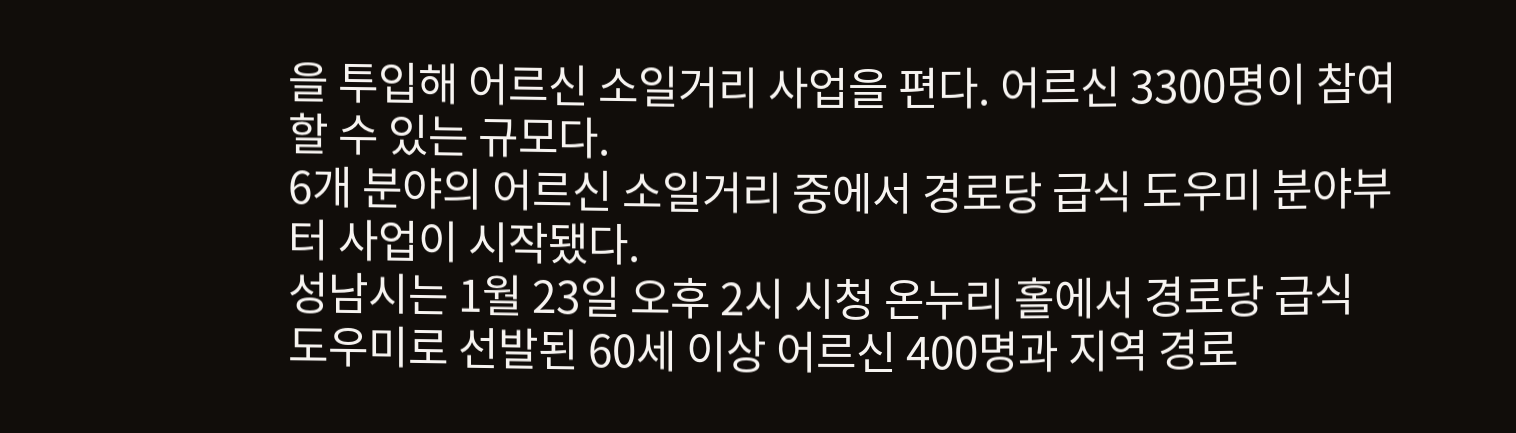을 투입해 어르신 소일거리 사업을 편다. 어르신 3300명이 참여할 수 있는 규모다.
6개 분야의 어르신 소일거리 중에서 경로당 급식 도우미 분야부터 사업이 시작됐다.
성남시는 1월 23일 오후 2시 시청 온누리 홀에서 경로당 급식 도우미로 선발된 60세 이상 어르신 400명과 지역 경로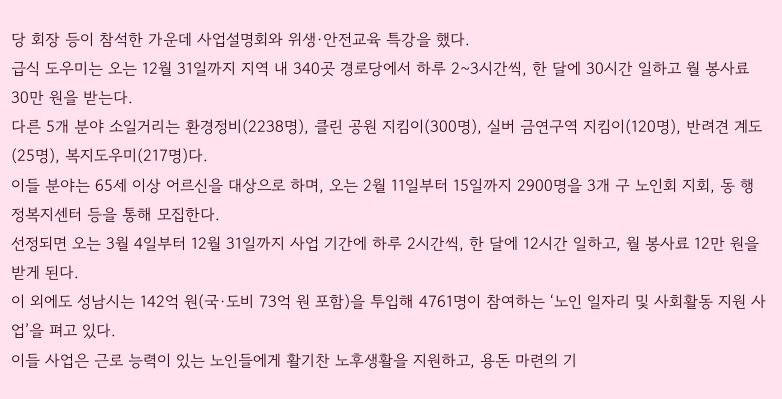당 회장 등이 참석한 가운데 사업설명회와 위생·안전교육 특강을 했다.
급식 도우미는 오는 12월 31일까지 지역 내 340곳 경로당에서 하루 2~3시간씩, 한 달에 30시간 일하고 월 봉사료 30만 원을 받는다.
다른 5개 분야 소일거리는 환경정비(2238명), 클린 공원 지킴이(300명), 실버 금연구역 지킴이(120명), 반려견 계도(25명), 복지도우미(217명)다.
이들 분야는 65세 이상 어르신을 대상으로 하며, 오는 2월 11일부터 15일까지 2900명을 3개 구 노인회 지회, 동 행정복지센터 등을 통해 모집한다.
선정되면 오는 3월 4일부터 12월 31일까지 사업 기간에 하루 2시간씩, 한 달에 12시간 일하고, 월 봉사료 12만 원을 받게 된다.
이 외에도 성남시는 142억 원(국·도비 73억 원 포함)을 투입해 4761명이 참여하는 ‘노인 일자리 및 사회활동 지원 사업’을 펴고 있다.
이들 사업은 근로 능력이 있는 노인들에게 활기찬 노후생활을 지원하고, 용돈 마련의 기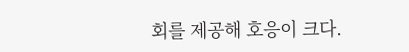회를 제공해 호응이 크다.